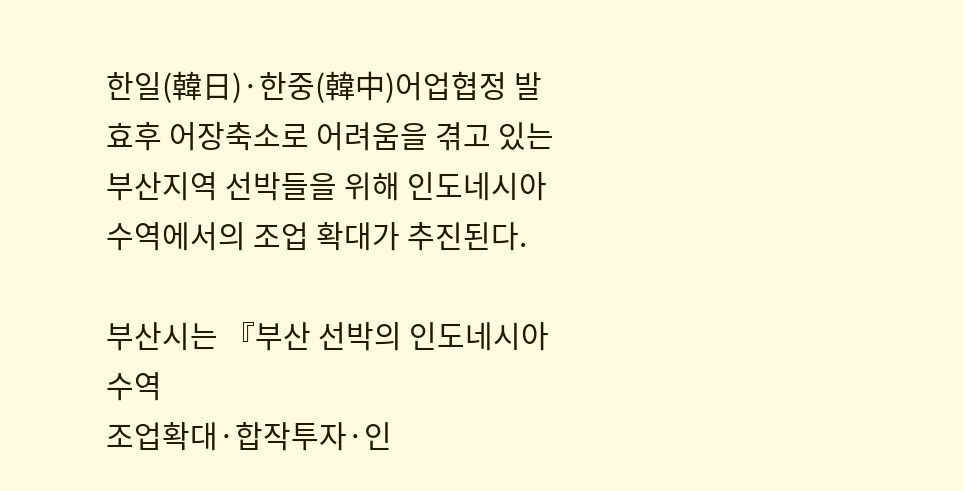한일(韓日)·한중(韓中)어업협정 발효후 어장축소로 어려움을 겪고 있는
부산지역 선박들을 위해 인도네시아 수역에서의 조업 확대가 추진된다.

부산시는 『부산 선박의 인도네시아 수역
조업확대·합작투자·인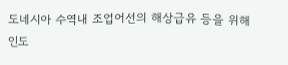도네시아 수역내 조업어선의 해상급유 등을 위해
인도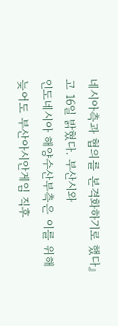네시아측과 협의를 본격화하기로 했다』고 16일 밝혔다. 부산시와
인도네시아 해양수산부측은 이를 위해 늦어도 부산아시안게임 직후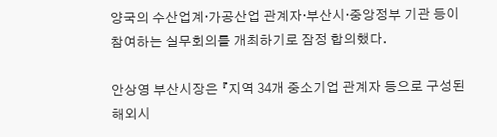양국의 수산업계·가공산업 관계자·부산시·중앙정부 기관 등이
참여하는 실무회의를 개최하기로 잠정 합의했다.

안상영 부산시장은 『지역 34개 중소기업 관계자 등으로 구성된
해외시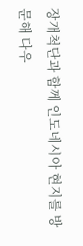장개척단과 함께 인도네시아 현지를 방문해 다우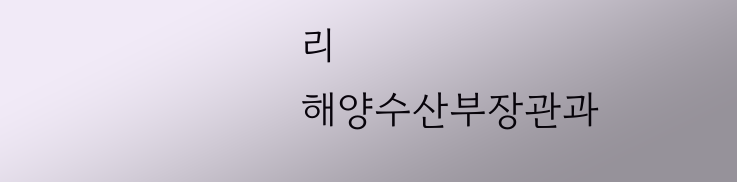리
해양수산부장관과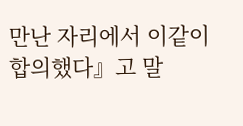만난 자리에서 이같이 합의했다』고 말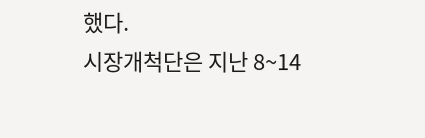했다.
시장개척단은 지난 8~14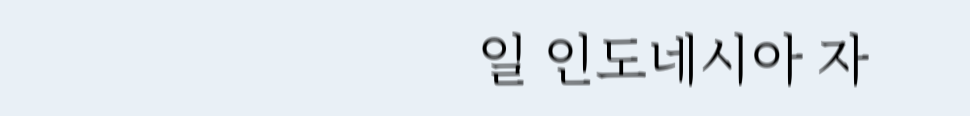일 인도네시아 자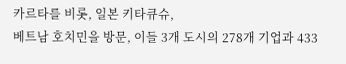카르타를 비롯, 일본 키타큐슈,
베트남 호치민을 방문, 이들 3개 도시의 278개 기업과 433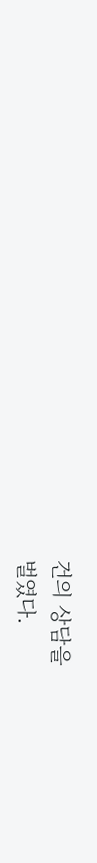건의 상담을
벌였다.